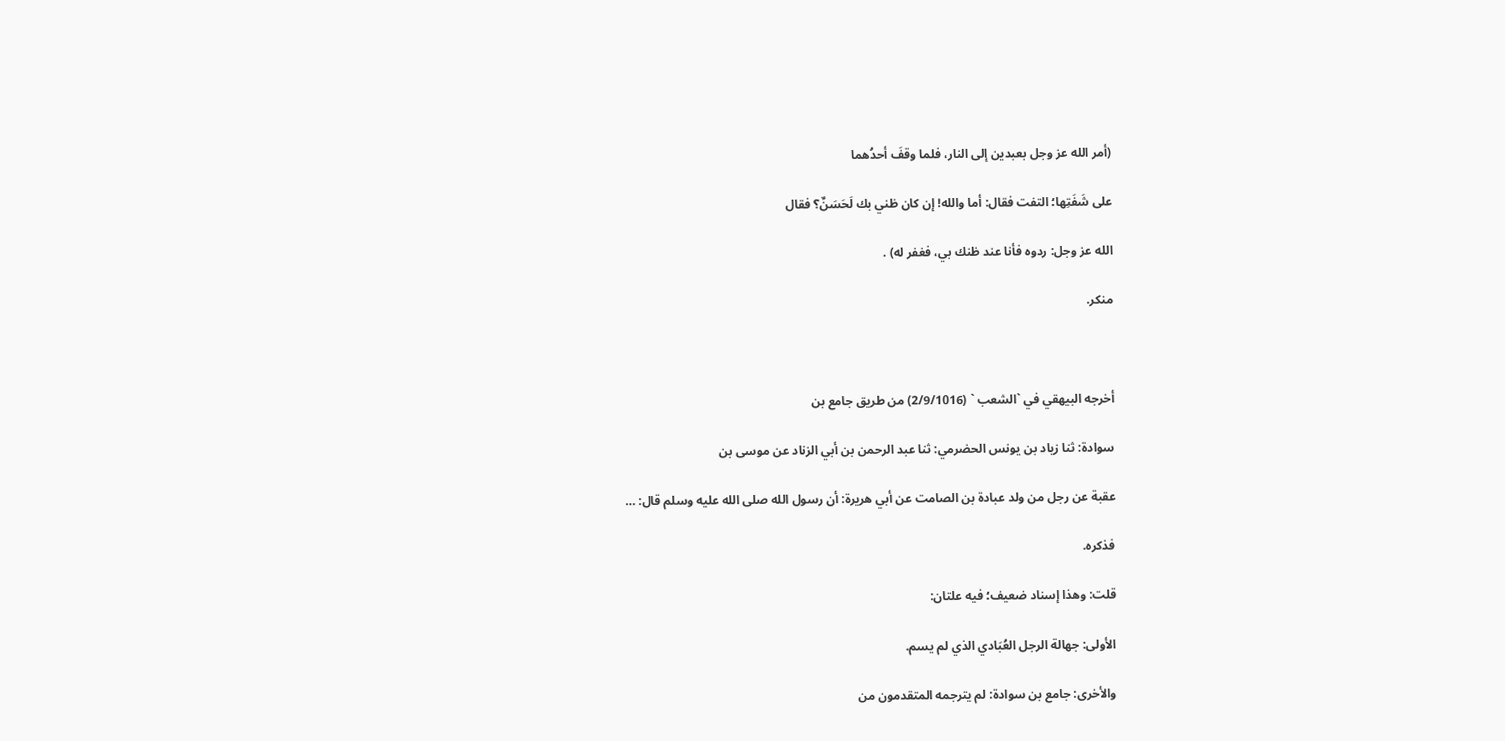(أمر الله عز وجل بعبدين إلى النار، فلما وقفَ أحدُهما

على شَفَتِها؛ التفت فقال: أما والله! إن كان ظني بك لَحَسَنٌ؟ فقال

الله عز وجل: ردوه فأنا عند ظنك بي، فغفر له) .

منكر.



أخرجه البيهقي في `الشعب ` (2/9/1016) من طريق جامع بن

سوادة: ثنا زياد بن يونس الحضرمي: ثنا عبد الرحمن بن أبي الزناد عن موسى بن

عقبة عن رجل من ولد عبادة بن الصامت عن أبي هريرة: أن رسول الله صلى الله عليه وسلم قال: …

فذكره.

قلت: وهذا إسناد ضعيف؛ فيه علتان:

الأولى: جهالة الرجل العُبَادي الذي لم يسم.

والأخرى: جامع بن سوادة: لم يترجمه المتقدمون من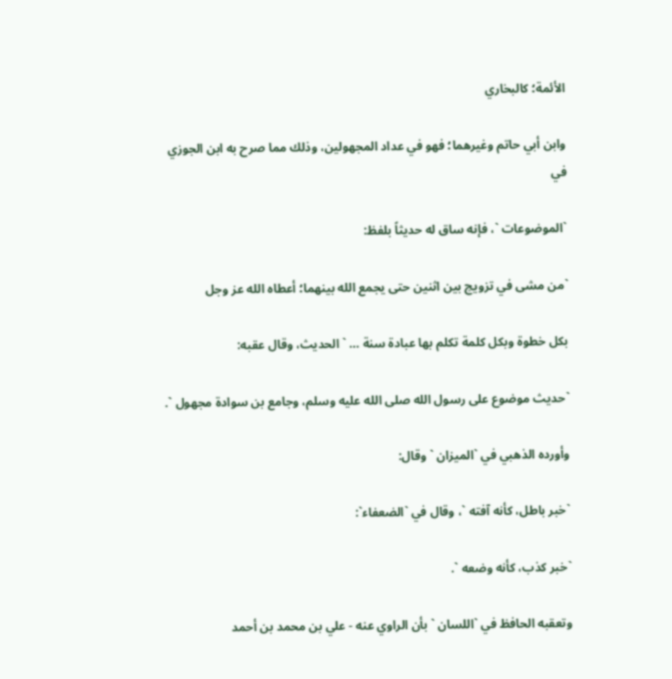الأئمة؛ كالبخاري

وابن أبي حاتم وغيرهما؛ فهو في عداد المجهولين، وذلك مما صرح به ابن الجوزي في

`الموضوعات `، فإنه ساق له حديثاً بلفظ:

`من مشى في تزويج بين اثنين حتى يجمع الله بينهما؛ أعطاه الله عز وجل

بكل خطوة وبكل كلمة تكلم بها عبادة سنة … ` الحديث، وقال عقبه:

`حديث موضوع على رسول الله صلى الله عليه وسلم، وجامع بن سوادة مجهول `.

وأورده الذهبي في `الميزان ` وقال:

`خبر باطل، كأنه آفته `، وقال في `الضعفاء`:

`خبر كذب، كأنه وضعه `.

وتعقبه الحافظ في `اللسان ` بأن الراوي عنه - علي بن محمد بن أحمد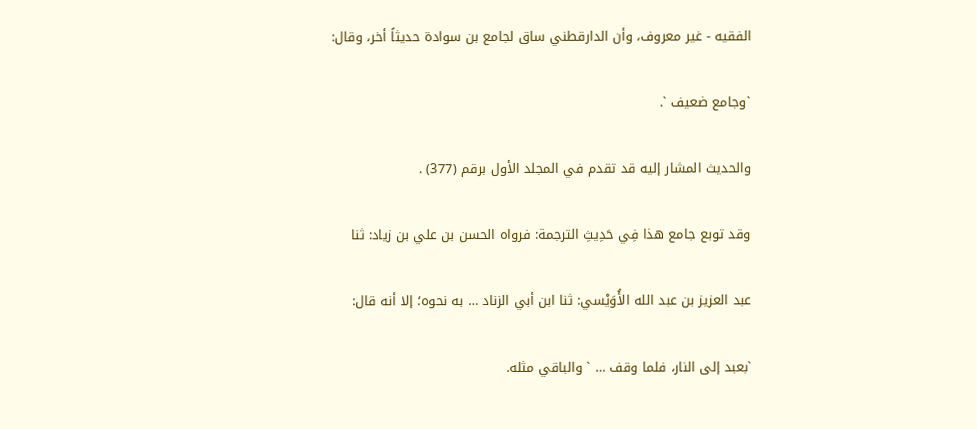الفقيه - غير معروف، وأن الدارقطني ساق لجامع بن سوادة حديثاً أخر، وقال:

`وجامع ضعيف `.

والحديث المشار إليه قد تقدم في المجلد الأول برقم (377) .

وقد توبع جامع هذا فِي حَدِيثِ الترجمة: فرواه الحسن بن علي بن زياد: ثنا

عبد العزيز بن عبد الله الأُوَيْسي: ثنا ابن أبي الزناد … به نحوه؛ إلا أنه قال:

`بعبد إلى النار، فلما وقف … ` والباقي مثله.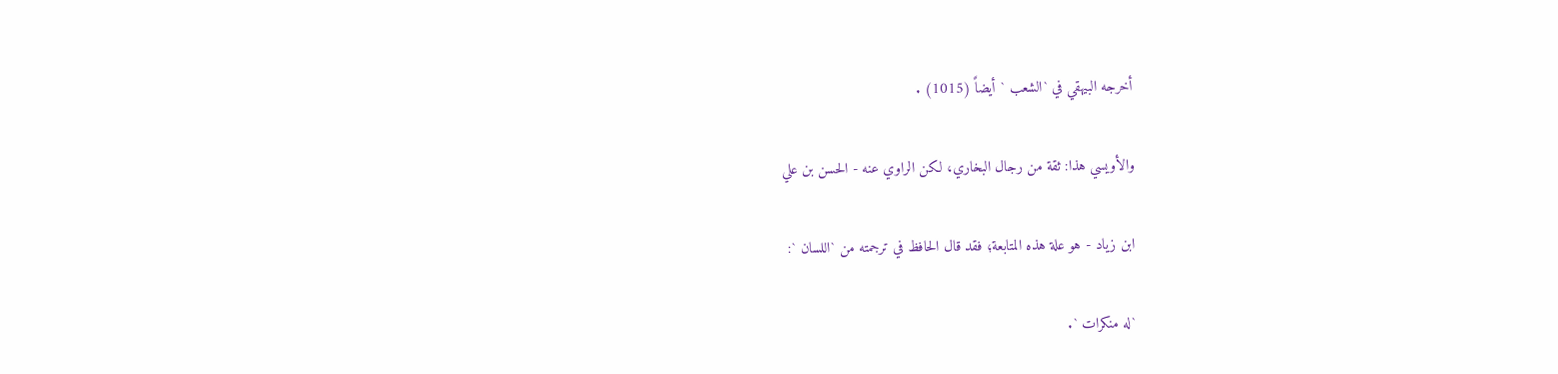أخرجه البيهقي في `الشعب ` أيضاً (1015) .

والأويسي هذا: ثقة من رجال البخاري، لكن الراوي عنه - الحسن بن علي

ابن زياد - هو علة هذه المتابعة؛ فقد قال الحافظ في ترجمته من `اللسان `:

`له منكرات `.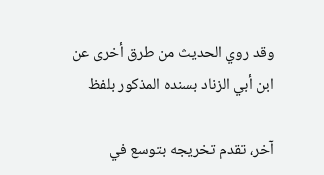وقد روي الحديث من طرق أخرى عن ابن أبي الزناد بسنده المذكور بلفظ

آخر، تقدم تخريجه بتوسع في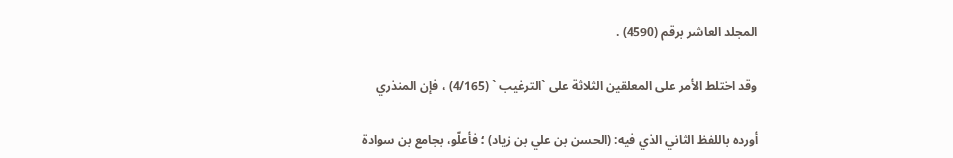المجلد العاشر برقم (4590) .

وقد اختلط الأمر على المعلقين الثلاثة على `الترغيب ` (4/165) ، فإن المنذري

أورده باللفظ الثاني الذي فيه: (الحسن بن علي بن زياد) ؛ فأعلّو، بجامع بن سوادة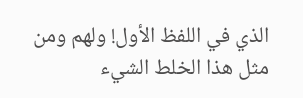الذي في اللفظ الأول! ولهم ومن مثل هذا الخلط الشيء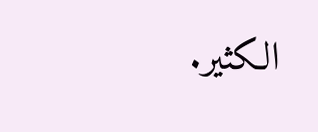الكثير.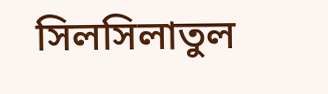সিলসিলাতুল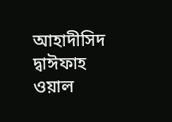আহাদীসিদ দ্বাঈফাহ ওয়াল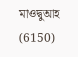মাওদ্বুআহ (6150)